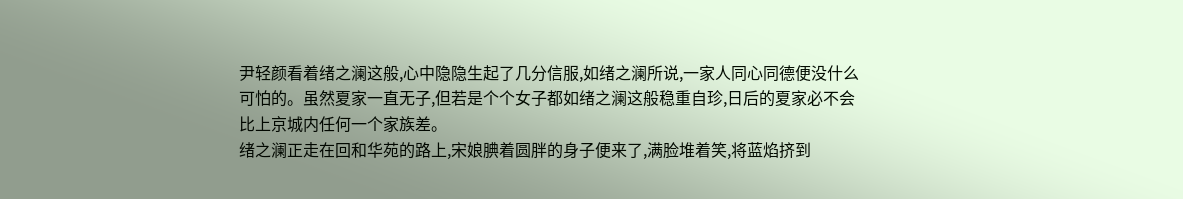尹轻颜看着绪之澜这般,心中隐隐生起了几分信服,如绪之澜所说,一家人同心同德便没什么可怕的。虽然夏家一直无子,但若是个个女子都如绪之澜这般稳重自珍,日后的夏家必不会比上京城内任何一个家族差。
绪之澜正走在回和华苑的路上,宋娘腆着圆胖的身子便来了,满脸堆着笑,将蓝焰挤到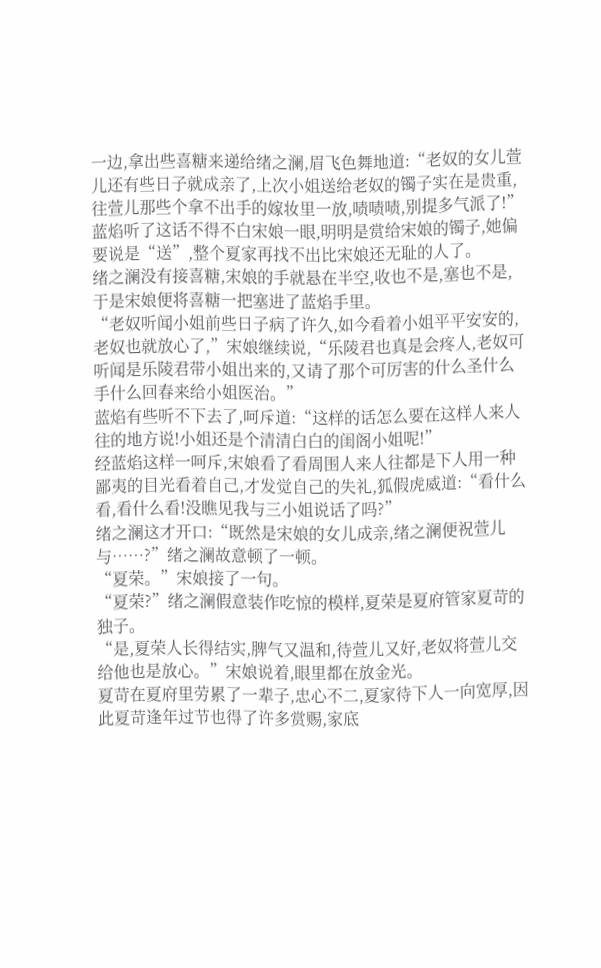一边,拿出些喜糖来递给绪之澜,眉飞色舞地道:“老奴的女儿萱儿还有些日子就成亲了,上次小姐送给老奴的镯子实在是贵重,往萱儿那些个拿不出手的嫁妆里一放,啧啧啧,别提多气派了!”
蓝焰听了这话不得不白宋娘一眼,明明是赏给宋娘的镯子,她偏要说是“送”,整个夏家再找不出比宋娘还无耻的人了。
绪之澜没有接喜糖,宋娘的手就悬在半空,收也不是,塞也不是,于是宋娘便将喜糖一把塞进了蓝焰手里。
“老奴听闻小姐前些日子病了许久,如今看着小姐平平安安的,老奴也就放心了,”宋娘继续说,“乐陵君也真是会疼人,老奴可听闻是乐陵君带小姐出来的,又请了那个可厉害的什么圣什么手什么回春来给小姐医治。”
蓝焰有些听不下去了,呵斥道:“这样的话怎么要在这样人来人往的地方说!小姐还是个清清白白的闺阁小姐呢!”
经蓝焰这样一呵斥,宋娘看了看周围人来人往都是下人用一种鄙夷的目光看着自己,才发觉自己的失礼,狐假虎威道:“看什么看,看什么看!没瞧见我与三小姐说话了吗?”
绪之澜这才开口:“既然是宋娘的女儿成亲,绪之澜便祝萱儿与……?”绪之澜故意顿了一顿。
“夏荣。”宋娘接了一句。
“夏荣?”绪之澜假意装作吃惊的模样,夏荣是夏府管家夏苛的独子。
“是,夏荣人长得结实,脾气又温和,待萱儿又好,老奴将萱儿交给他也是放心。”宋娘说着,眼里都在放金光。
夏苛在夏府里劳累了一辈子,忠心不二,夏家待下人一向宽厚,因此夏苛逢年过节也得了许多赏赐,家底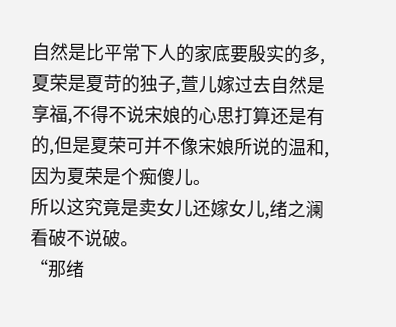自然是比平常下人的家底要殷实的多,夏荣是夏苛的独子,萱儿嫁过去自然是享福,不得不说宋娘的心思打算还是有的,但是夏荣可并不像宋娘所说的温和,因为夏荣是个痴傻儿。
所以这究竟是卖女儿还嫁女儿,绪之澜看破不说破。
“那绪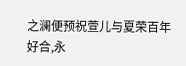之澜便预祝萱儿与夏荣百年好合,永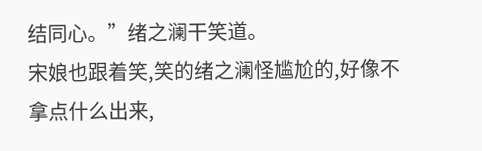结同心。”绪之澜干笑道。
宋娘也跟着笑,笑的绪之澜怪尴尬的,好像不拿点什么出来,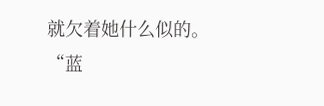就欠着她什么似的。
“蓝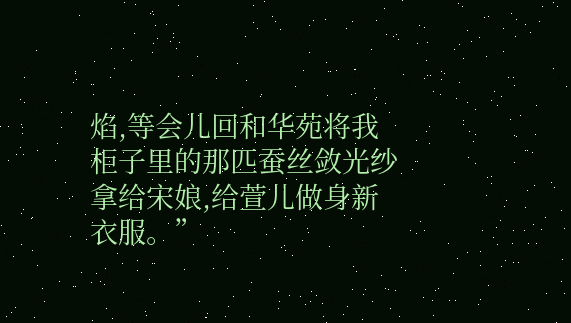焰,等会儿回和华苑将我柜子里的那匹蚕丝敛光纱拿给宋娘,给萱儿做身新衣服。”